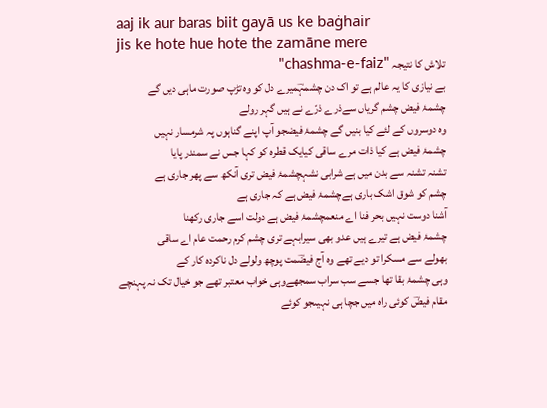aaj ik aur baras biit gayā us ke baġhair
jis ke hote hue hote the zamāne mere
تلاش کا نتیجہ "chashma-e-faiz"
بے نیازی کا یہ عالم ہے تو اک دن چشمہؔمیرے دل کو وہ تڑپ صورت ماہی دیں گے
چشمۂ فیض چشم گریاں سےذرے ذرّے نے ہیں گہر رولے
وہ دوسروں کے لئے کیا بنیں گے چشمۂ فیضجو آپ اپنے گناہوں پہ شرمسار نہیں
چشمۂ فیض ہے کیا ذات مرے ساقی کیایک قطرہ کو کہا جس نے سمندر پایا
تشنہ تشنہ سے بدن میں ہے شرابی نشہچشمۂ فیض تری آنکھ سے پھر جاری ہے
چشم کو شوق اشک باری ہےچشمۂ فیض ہے کہ جاری ہے
آشنا دوست نہیں بحر فنا اے منعمچشمۂ فیض ہے دولت اسے جاری رکھنا
چشمۂ فیض ہے تیرے ہیں عدو بھی سیرابہے تری چشم کرم رحمت عام اے ساقی
بھولے سے مسکرا تو دیے تھے وہ آج فیضؔمت پوچھ ولولے دل ناکردہ کار کے
وہی چشمۂ بقا تھا جسے سب سراب سمجھےوہی خواب معتبر تھے جو خیال تک نہ پہنچے
مقام فیضؔ کوئی راہ میں جچا ہی نہیںجو کوئے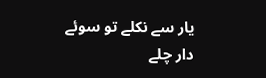یار سے نکلے تو سوئے دار چلے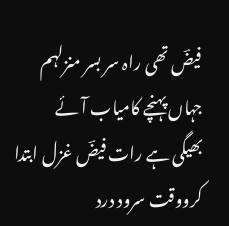فیضؔ تھی راہ سر بسر منزلہم جہاں پہنچے کامیاب آئے
بھیگی ہے رات فیضؔ غزل ابتدا کرووقت سرود درد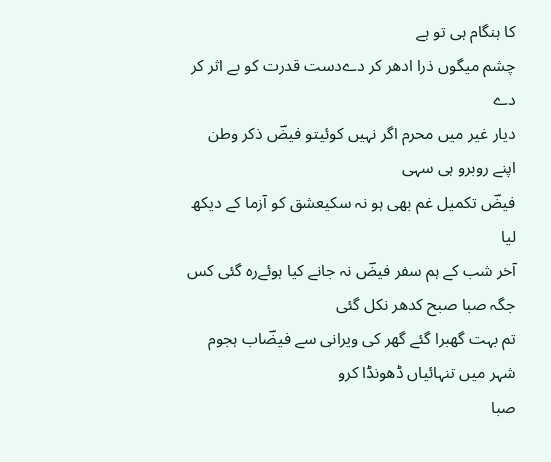کا ہنگام ہی تو ہے
چشم میگوں ذرا ادھر کر دےدست قدرت کو بے اثر کر دے
دیار غیر میں محرم اگر نہیں کوئیتو فیضؔ ذکر وطن اپنے روبرو ہی سہی
فیضؔ تکمیل غم بھی ہو نہ سکیعشق کو آزما کے دیکھ لیا
آخر شب کے ہم سفر فیضؔ نہ جانے کیا ہوئےرہ گئی کس جگہ صبا صبح کدھر نکل گئی
تم بہت گھبرا گئے گھر کی ویرانی سے فیضؔاب ہجوم شہر میں تنہائیاں ڈھونڈا کرو
صبا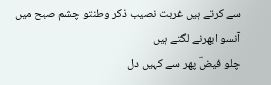سے کرتے ہیں غربت نصیب ذکر وطنتو چشم صبح میں آنسو ابھرنے لگتے ہیں
چلو فیضؔ پھر سے کہیں دل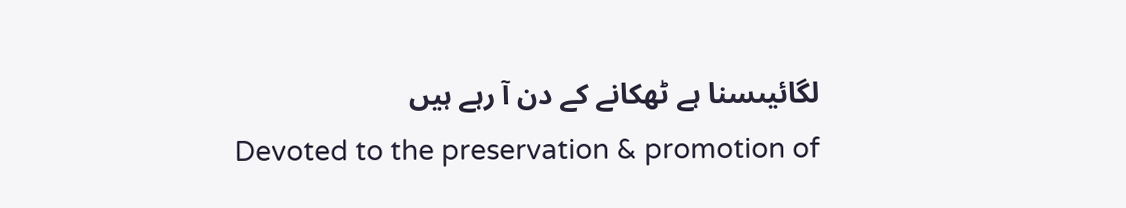لگائیںسنا ہے ٹھکانے کے دن آ رہے ہیں
Devoted to the preservation & promotion of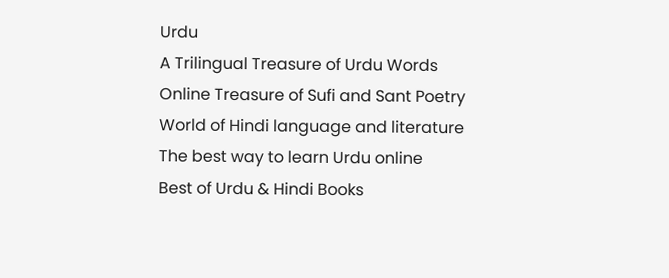Urdu
A Trilingual Treasure of Urdu Words
Online Treasure of Sufi and Sant Poetry
World of Hindi language and literature
The best way to learn Urdu online
Best of Urdu & Hindi Books